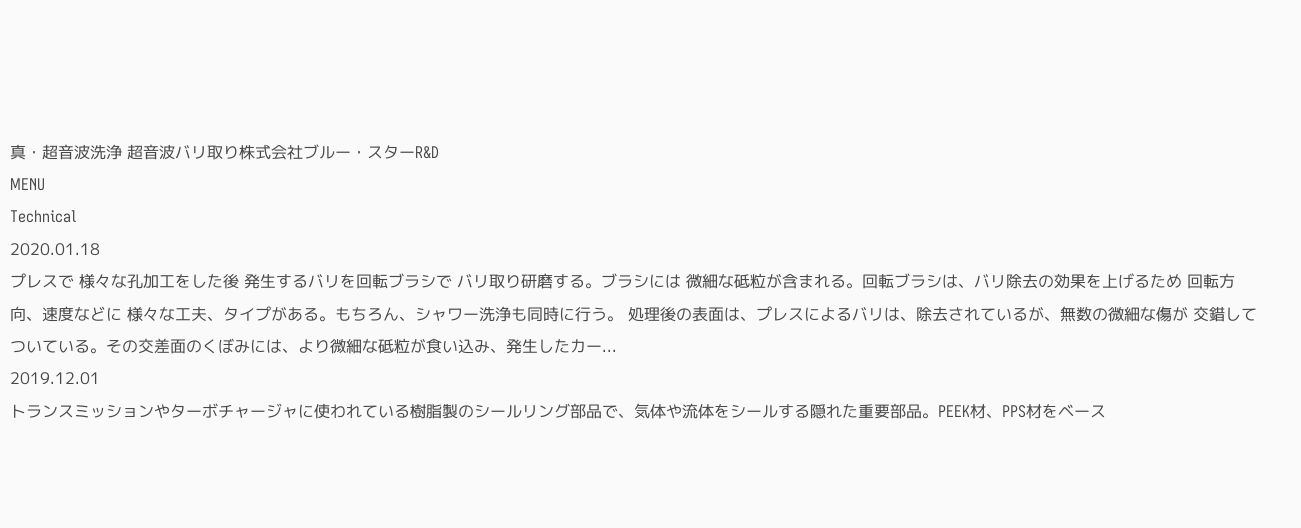真・超音波洗浄 超音波バリ取り株式会社ブルー・スターR&D
MENU
Technical
2020.01.18
プレスで 様々な孔加工をした後 発生するバリを回転ブラシで バリ取り研磨する。ブラシには 微細な砥粒が含まれる。回転ブラシは、バリ除去の効果を上げるため 回転方向、速度などに 様々な工夫、タイプがある。もちろん、シャワー洗浄も同時に行う。 処理後の表面は、プレスによるバリは、除去されているが、無数の微細な傷が 交錯してついている。その交差面のくぼみには、より微細な砥粒が食い込み、発生したカー...
2019.12.01
トランスミッションやターボチャージャに使われている樹脂製のシールリング部品で、気体や流体をシールする隠れた重要部品。PEEK材、PPS材をベース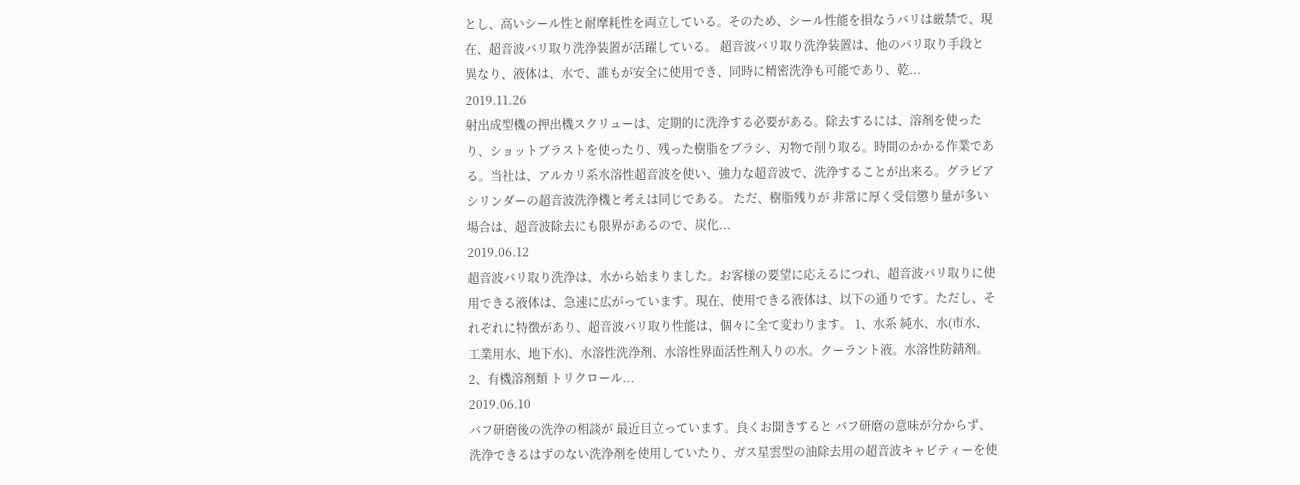とし、高いシール性と耐摩耗性を両立している。そのため、シール性能を損なうバリは厳禁で、現在、超音波バリ取り洗浄装置が活躍している。 超音波バリ取り洗浄装置は、他のバリ取り手段と異なり、液体は、水で、誰もが安全に使用でき、同時に精密洗浄も可能であり、乾...
2019.11.26
射出成型機の押出機スクリューは、定期的に洗浄する必要がある。除去するには、溶剤を使ったり、ショットブラストを使ったり、残った樹脂をブラシ、刃物で削り取る。時間のかかる作業である。当社は、アルカリ系水溶性超音波を使い、強力な超音波で、洗浄することが出来る。グラビアシリンダーの超音波洗浄機と考えは同じである。 ただ、樹脂残りが 非常に厚く受信懲り量が多い場合は、超音波除去にも限界があるので、炭化...
2019.06.12
超音波バリ取り洗浄は、水から始まりました。お客様の要望に応えるにつれ、超音波バリ取りに使用できる液体は、急速に広がっています。現在、使用できる液体は、以下の通りです。ただし、それぞれに特徴があり、超音波バリ取り性能は、個々に全て変わります。 1、水系 純水、水(市水、工業用水、地下水)、水溶性洗浄剤、水溶性界面活性剤入りの水。クーラント液。水溶性防錆剤。 2、有機溶剤類 トリクロール...
2019.06.10
バフ研磨後の洗浄の相談が 最近目立っています。良くお聞きすると バフ研磨の意味が分からず、洗浄できるはずのない洗浄剤を使用していたり、ガス星雲型の油除去用の超音波キャビティーを使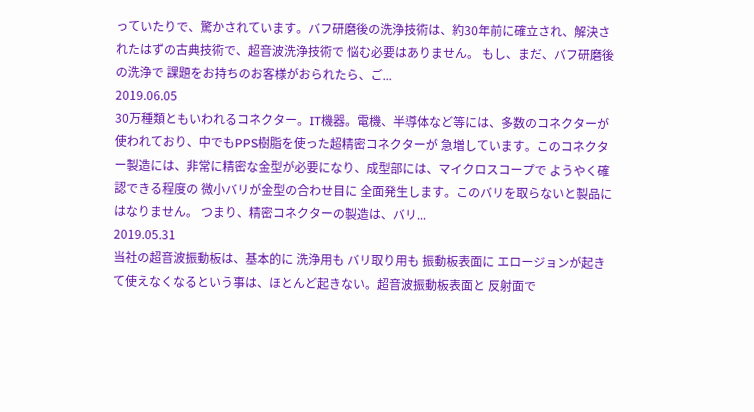っていたりで、驚かされています。バフ研磨後の洗浄技術は、約30年前に確立され、解決されたはずの古典技術で、超音波洗浄技術で 悩む必要はありません。 もし、まだ、バフ研磨後の洗浄で 課題をお持ちのお客様がおられたら、ご...
2019.06.05
30万種類ともいわれるコネクター。IT機器。電機、半導体など等には、多数のコネクターが使われており、中でもPPS樹脂を使った超精密コネクターが 急増しています。このコネクター製造には、非常に精密な金型が必要になり、成型部には、マイクロスコープで ようやく確認できる程度の 微小バリが金型の合わせ目に 全面発生します。このバリを取らないと製品にはなりません。 つまり、精密コネクターの製造は、バリ...
2019.05.31
当社の超音波振動板は、基本的に 洗浄用も バリ取り用も 振動板表面に エロージョンが起きて使えなくなるという事は、ほとんど起きない。超音波振動板表面と 反射面で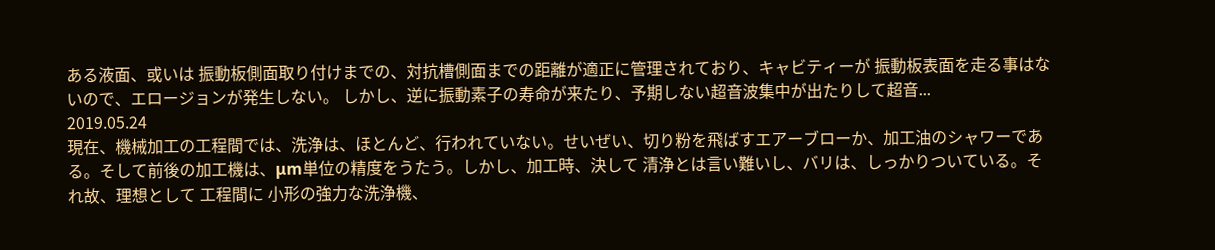ある液面、或いは 振動板側面取り付けまでの、対抗槽側面までの距離が適正に管理されており、キャビティーが 振動板表面を走る事はないので、エロージョンが発生しない。 しかし、逆に振動素子の寿命が来たり、予期しない超音波集中が出たりして超音...
2019.05.24
現在、機械加工の工程間では、洗浄は、ほとんど、行われていない。せいぜい、切り粉を飛ばすエアーブローか、加工油のシャワーである。そして前後の加工機は、μm単位の精度をうたう。しかし、加工時、決して 清浄とは言い難いし、バリは、しっかりついている。それ故、理想として 工程間に 小形の強力な洗浄機、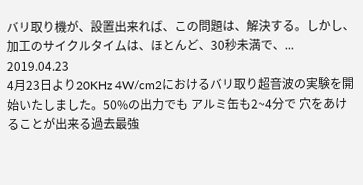バリ取り機が、設置出来れば、この問題は、解決する。しかし、加工のサイクルタイムは、ほとんど、30秒未満で、...
2019.04.23
4月23日より20KHz 4W/cm2におけるバリ取り超音波の実験を開始いたしました。50%の出力でも アルミ缶も2~4分で 穴をあけることが出来る過去最強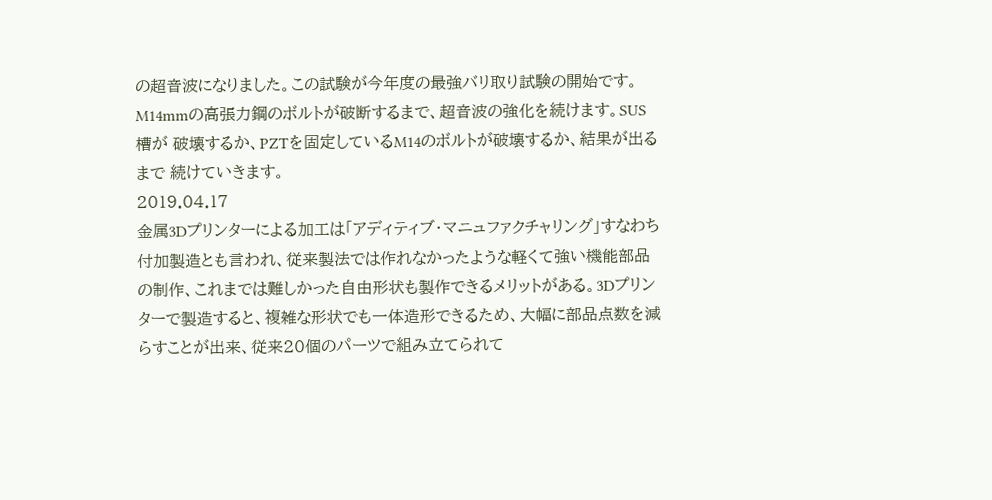の超音波になりました。この試験が今年度の最強バリ取り試験の開始です。M14mmの高張力鋼のボルトが破断するまで、超音波の強化を続けます。SUS槽が 破壊するか、PZTを固定しているM14のボルトが破壊するか、結果が出るまで 続けていきます。
2019.04.17
金属3Dプリンターによる加工は「アディティブ・マニュファクチャリング」すなわち 付加製造とも言われ、従来製法では作れなかったような軽くて強い機能部品の制作、これまでは難しかった自由形状も製作できるメリットがある。3Dプリンターで製造すると、複雑な形状でも一体造形できるため、大幅に部品点数を減らすことが出来、従来20個のパーツで組み立てられて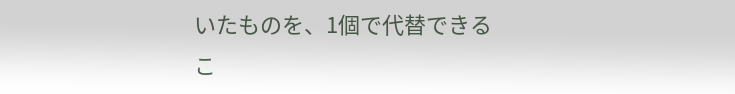いたものを、1個で代替できるこ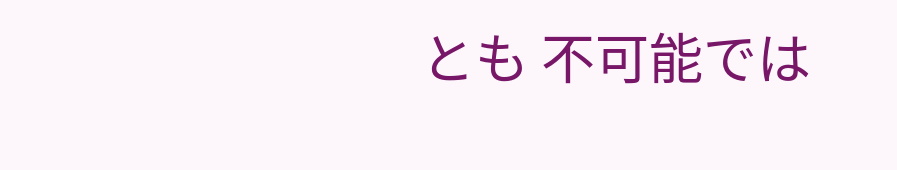とも 不可能では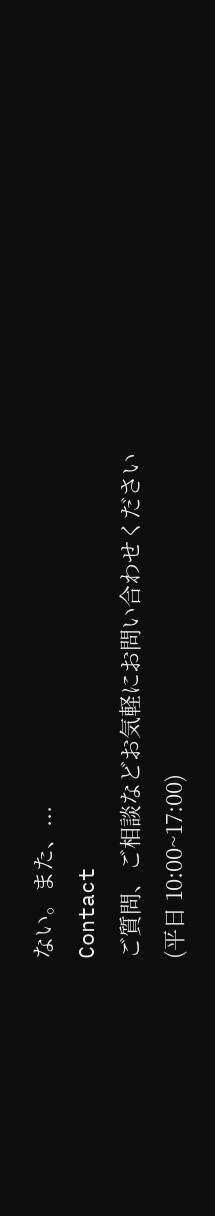ない。また、...
Contact
ご質問、ご相談などお気軽にお問い合わせください
(平日 10:00~17:00)